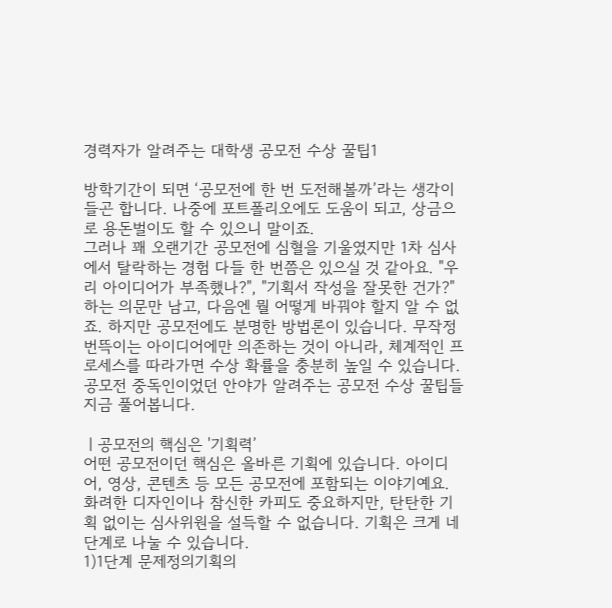경력자가 알려주는 대학생 공모전 수상 꿀팁1

방학기간이 되면 ‘공모전에 한 번 도전해볼까’라는 생각이 들곤 합니다. 나중에 포트폴리오에도 도움이 되고, 상금으로 용돈벌이도 할 수 있으니 말이죠.
그러나 꽤 오랜기간 공모전에 심혈을 기울였지만 1차 심사에서 탈락하는 경험 다들 한 번쯤은 있으실 것 같아요. "우리 아이디어가 부족했나?", "기획서 작성을 잘못한 건가?" 하는 의문만 남고, 다음엔 뭘 어떻게 바꿔야 할지 알 수 없죠. 하지만 공모전에도 분명한 방법론이 있습니다. 무작정 번뜩이는 아이디어에만 의존하는 것이 아니라, 체계적인 프로세스를 따라가면 수상 확률을 충분히 높일 수 있습니다.
공모전 중독인이었던 안야가 알려주는 공모전 수상 꿀팁들 지금 풀어봅니다.

ㅣ공모전의 핵심은 '기획력’
어떤 공모전이던 핵심은 올바른 기획에 있습니다. 아이디어, 영상, 콘텐츠 등 모든 공모전에 포함되는 이야기예요. 화려한 디자인이나 참신한 카피도 중요하지만, 탄탄한 기획 없이는 심사위원을 설득할 수 없습니다. 기획은 크게 네 단계로 나눌 수 있습니다.
1)1단계 문제정의기획의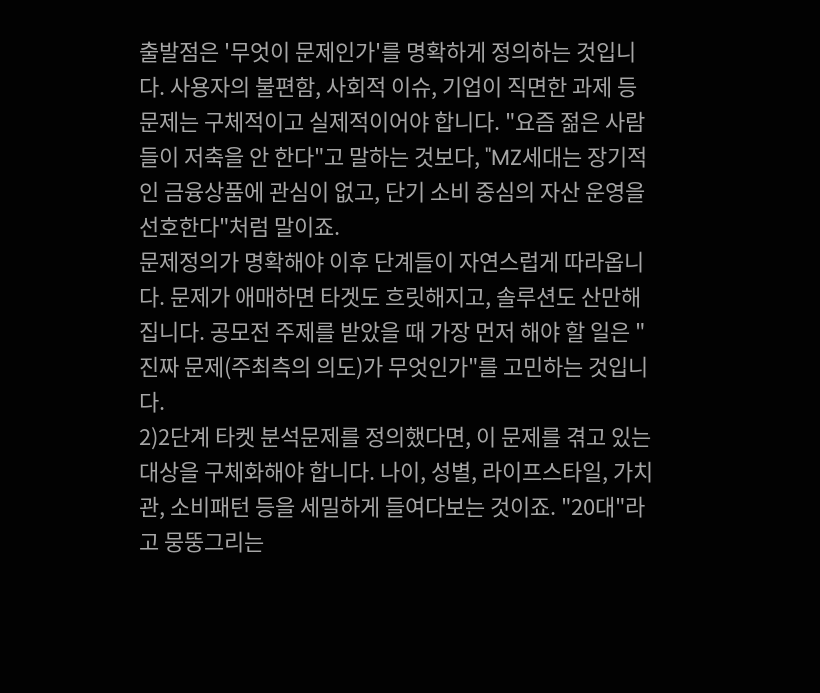출발점은 '무엇이 문제인가'를 명확하게 정의하는 것입니다. 사용자의 불편함, 사회적 이슈, 기업이 직면한 과제 등 문제는 구체적이고 실제적이어야 합니다. "요즘 젊은 사람들이 저축을 안 한다"고 말하는 것보다, "MZ세대는 장기적인 금융상품에 관심이 없고, 단기 소비 중심의 자산 운영을 선호한다"처럼 말이죠.
문제정의가 명확해야 이후 단계들이 자연스럽게 따라옵니다. 문제가 애매하면 타겟도 흐릿해지고, 솔루션도 산만해집니다. 공모전 주제를 받았을 때 가장 먼저 해야 할 일은 "진짜 문제(주최측의 의도)가 무엇인가"를 고민하는 것입니다.
2)2단계 타켓 분석문제를 정의했다면, 이 문제를 겪고 있는 대상을 구체화해야 합니다. 나이, 성별, 라이프스타일, 가치관, 소비패턴 등을 세밀하게 들여다보는 것이죠. "20대"라고 뭉뚱그리는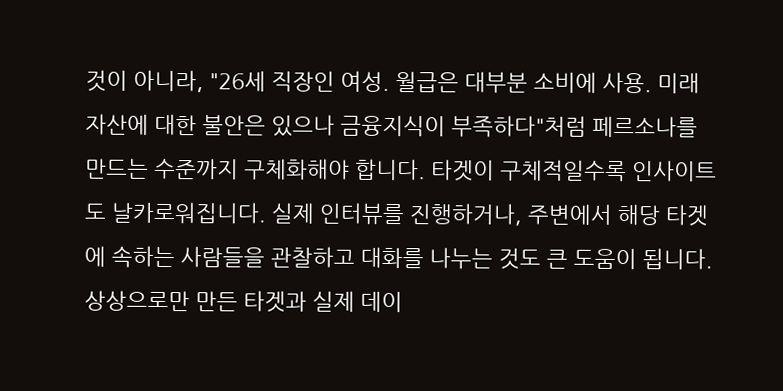것이 아니라, "26세 직장인 여성. 월급은 대부분 소비에 사용. 미래 자산에 대한 불안은 있으나 금융지식이 부족하다"처럼 페르소나를 만드는 수준까지 구체화해야 합니다. 타겟이 구체적일수록 인사이트도 날카로워집니다. 실제 인터뷰를 진행하거나, 주변에서 해당 타겟에 속하는 사람들을 관찰하고 대화를 나누는 것도 큰 도움이 됩니다. 상상으로만 만든 타겟과 실제 데이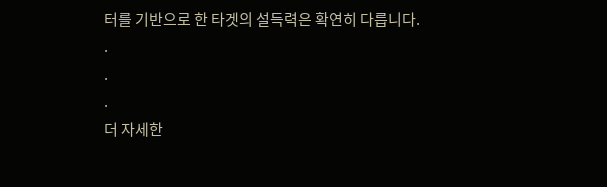터를 기반으로 한 타겟의 설득력은 확연히 다릅니다.
.
.
.
더 자세한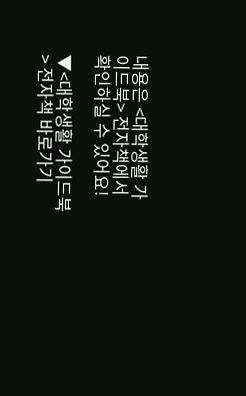내용은 <대학생활 가이드북> 전자책에서 확인하실 수 있어요!

▼<대학생활 가이드북> 전자책 바로가기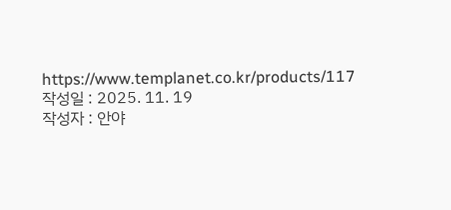https://www.templanet.co.kr/products/117
작성일 : 2025. 11. 19
작성자 : 안야